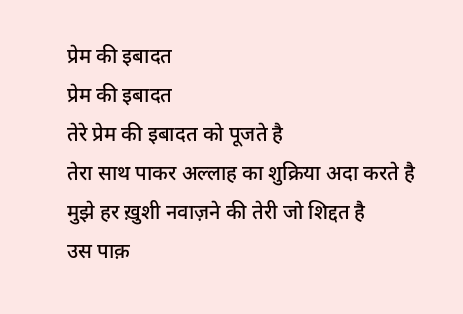प्रेम की इबादत
प्रेम की इबादत
तेरे प्रेम की इबादत को पूजते है
तेरा साथ पाकर अल्लाह का शुक्रिया अदा करते है
मुझे हर ख़ुशी नवाज़ने की तेरी जो शिद्दत है
उस पाक़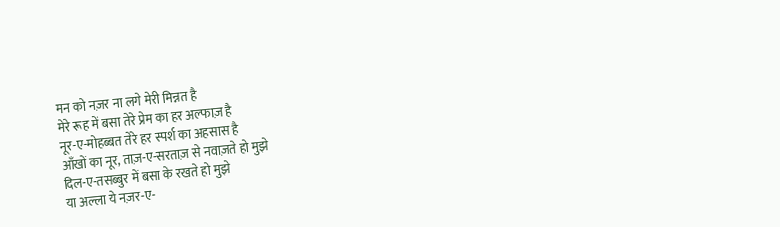मन को नज़र ना लगे मेरी मिन्नत है
मेरे रूह में बसा तेरे प्रेम का हर अल्फाज़ है
नूर-ए-मोहब्बत तेरे हर स्पर्श का अहसास है
आँखों का नूर, ताज़-ए-सरताज़ से नवाज़ते हो मुझे
दिल-ए-तसब्बुर में बसा के रखते हो मुझे
या अल्ला ये नज़र-ए-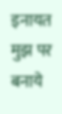इनायत मुझ पर बनाये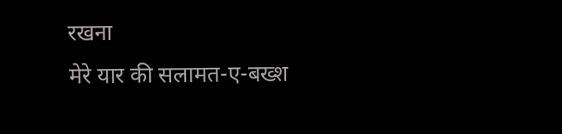रखना
मेरे यार की सलामत-ए-बख्श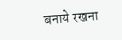बनाये रखना